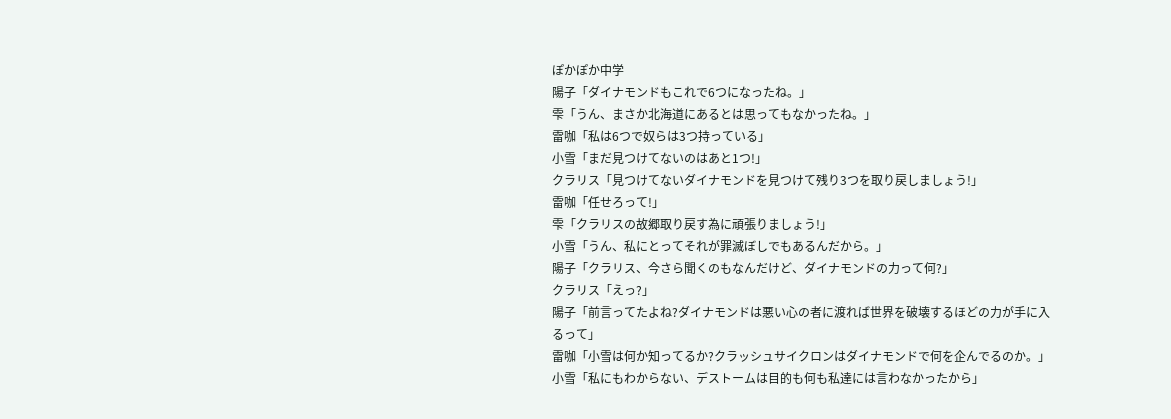ぽかぽか中学
陽子「ダイナモンドもこれで6つになったね。」
雫「うん、まさか北海道にあるとは思ってもなかったね。」
雷咖「私は6つで奴らは3つ持っている」
小雪「まだ見つけてないのはあと1つ!」
クラリス「見つけてないダイナモンドを見つけて残り3つを取り戻しましょう!」
雷咖「任せろって!」
雫「クラリスの故郷取り戻す為に頑張りましょう!」
小雪「うん、私にとってそれが罪滅ぼしでもあるんだから。」
陽子「クラリス、今さら聞くのもなんだけど、ダイナモンドの力って何?」
クラリス「えっ?」
陽子「前言ってたよね?ダイナモンドは悪い心の者に渡れば世界を破壊するほどの力が手に入るって」
雷咖「小雪は何か知ってるか?クラッシュサイクロンはダイナモンドで何を企んでるのか。」
小雪「私にもわからない、デストームは目的も何も私達には言わなかったから」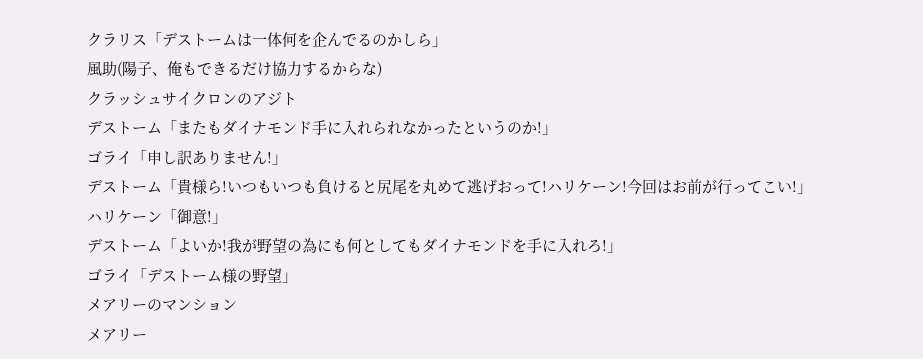クラリス「デストームは一体何を企んでるのかしら」
風助(陽子、俺もできるだけ協力するからな)
クラッシュサイクロンのアジト
デストーム「またもダイナモンド手に入れられなかったというのか!」
ゴライ「申し訳ありません!」
デストーム「貴様ら!いつもいつも負けると尻尾を丸めて逃げおって!ハリケーン!今回はお前が行ってこい!」
ハリケーン「御意!」
デストーム「よいか!我が野望の為にも何としてもダイナモンドを手に入れろ!」
ゴライ「デストーム様の野望」
メアリーのマンション
メアリー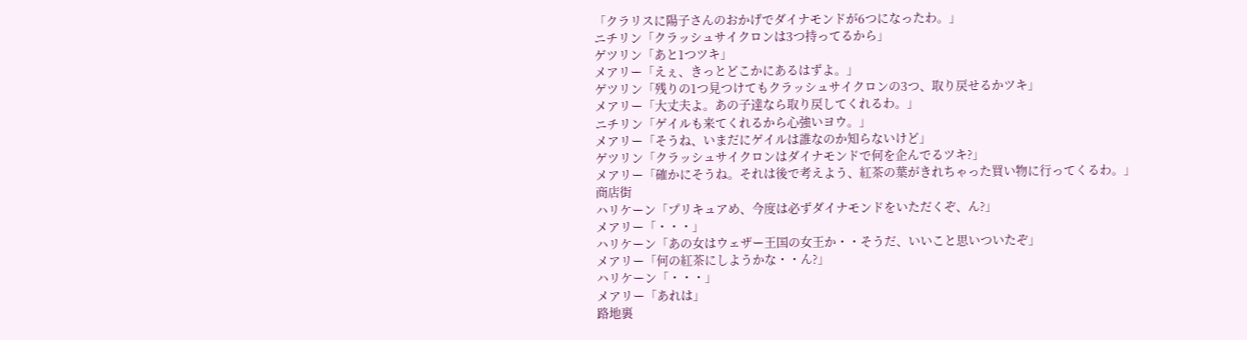「クラリスに陽子さんのおかげでダイナモンドが6つになったわ。」
ニチリン「クラッシュサイクロンは3つ持ってるから」
ゲツリン「あと1つツキ」
メアリー「えぇ、きっとどこかにあるはずよ。」
ゲツリン「残りの1つ見つけてもクラッシュサイクロンの3つ、取り戻せるかツキ」
メアリー「大丈夫よ。あの子達なら取り戻してくれるわ。」
ニチリン「ゲイルも来てくれるから心強いヨウ。」
メアリー「そうね、いまだにゲイルは誰なのか知らないけど」
ゲツリン「クラッシュサイクロンはダイナモンドで何を企んでるツキ?」
メアリー「確かにそうね。それは後で考えよう、紅茶の葉がきれちゃった買い物に行ってくるわ。」
商店街
ハリケーン「プリキュアめ、今度は必ずダイナモンドをいただくぞ、ん?」
メアリー「・・・」
ハリケーン「あの女はウェザー王国の女王か・・そうだ、いいこと思いついたぞ」
メアリー「何の紅茶にしようかな・・ん?」
ハリケーン「・・・」
メアリー「あれは」
路地裏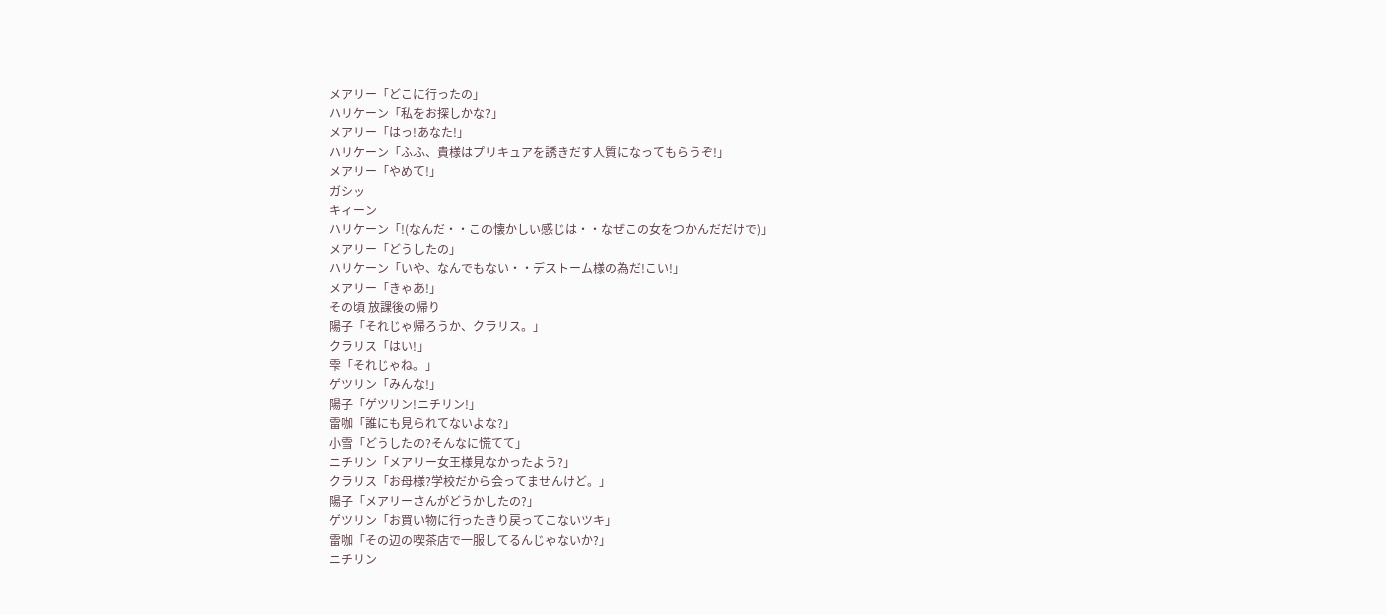メアリー「どこに行ったの」
ハリケーン「私をお探しかな?」
メアリー「はっ!あなた!」
ハリケーン「ふふ、貴様はプリキュアを誘きだす人質になってもらうぞ!」
メアリー「やめて!」
ガシッ
キィーン
ハリケーン「!(なんだ・・この懐かしい感じは・・なぜこの女をつかんだだけで)」
メアリー「どうしたの」
ハリケーン「いや、なんでもない・・デストーム様の為だ!こい!」
メアリー「きゃあ!」
その頃 放課後の帰り
陽子「それじゃ帰ろうか、クラリス。」
クラリス「はい!」
雫「それじゃね。」
ゲツリン「みんな!」
陽子「ゲツリン!ニチリン!」
雷咖「誰にも見られてないよな?」
小雪「どうしたの?そんなに慌てて」
ニチリン「メアリー女王様見なかったよう?」
クラリス「お母様?学校だから会ってませんけど。」
陽子「メアリーさんがどうかしたの?」
ゲツリン「お買い物に行ったきり戻ってこないツキ」
雷咖「その辺の喫茶店で一服してるんじゃないか?」
ニチリン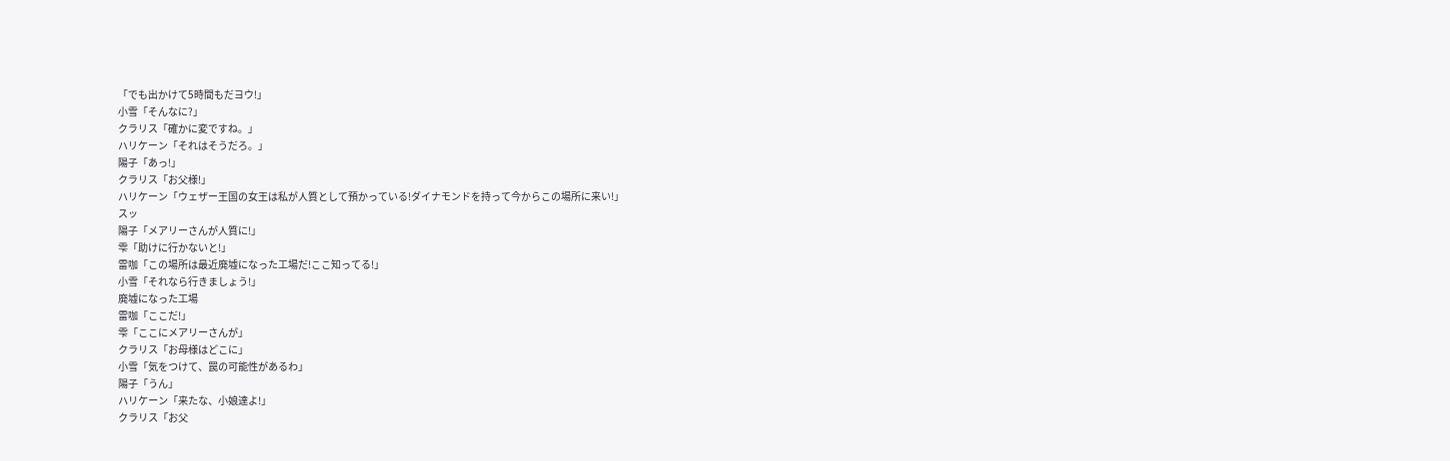「でも出かけて5時間もだヨウ!」
小雪「そんなに?」
クラリス「確かに変ですね。」
ハリケーン「それはそうだろ。」
陽子「あっ!」
クラリス「お父様!」
ハリケーン「ウェザー王国の女王は私が人質として預かっている!ダイナモンドを持って今からこの場所に来い!」
スッ
陽子「メアリーさんが人質に!」
雫「助けに行かないと!」
雷咖「この場所は最近廃墟になった工場だ!ここ知ってる!」
小雪「それなら行きましょう!」
廃墟になった工場
雷咖「ここだ!」
雫「ここにメアリーさんが」
クラリス「お母様はどこに」
小雪「気をつけて、罠の可能性があるわ」
陽子「うん」
ハリケーン「来たな、小娘達よ!」
クラリス「お父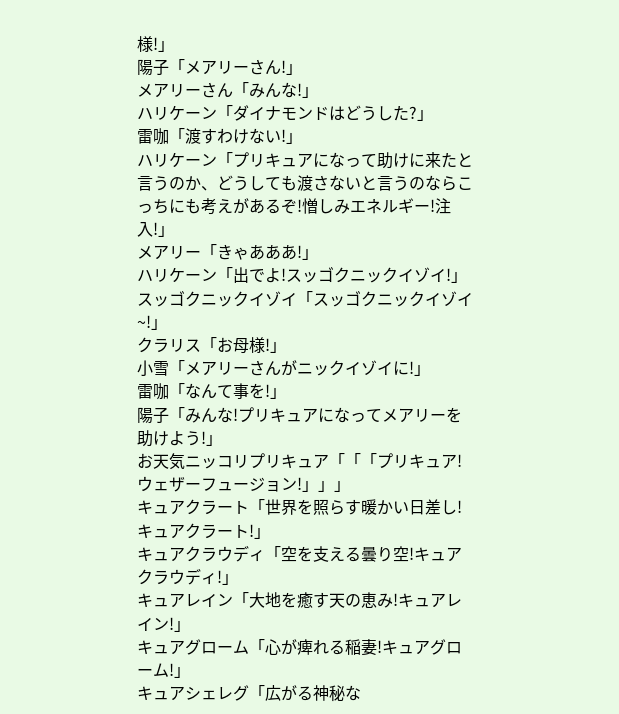様!」
陽子「メアリーさん!」
メアリーさん「みんな!」
ハリケーン「ダイナモンドはどうした?」
雷咖「渡すわけない!」
ハリケーン「プリキュアになって助けに来たと言うのか、どうしても渡さないと言うのならこっちにも考えがあるぞ!憎しみエネルギー!注入!」
メアリー「きゃあああ!」
ハリケーン「出でよ!スッゴクニックイゾイ!」
スッゴクニックイゾイ「スッゴクニックイゾイ~!」
クラリス「お母様!」
小雪「メアリーさんがニックイゾイに!」
雷咖「なんて事を!」
陽子「みんな!プリキュアになってメアリーを助けよう!」
お天気ニッコリプリキュア「「「プリキュア!ウェザーフュージョン!」」」
キュアクラート「世界を照らす暖かい日差し!キュアクラート!」
キュアクラウディ「空を支える曇り空!キュアクラウディ!」
キュアレイン「大地を癒す天の恵み!キュアレイン!」
キュアグローム「心が痺れる稲妻!キュアグローム!」
キュアシェレグ「広がる神秘な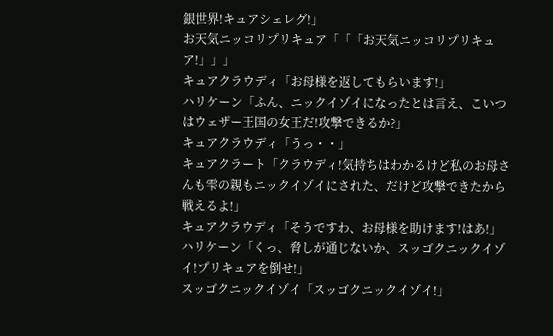銀世界!キュアシェレグ!」
お天気ニッコリプリキュア「「「お天気ニッコリプリキュア!」」」
キュアクラウディ「お母様を返してもらいます!」
ハリケーン「ふん、ニックイゾイになったとは言え、こいつはウェザー王国の女王だ!攻撃できるか?」
キュアクラウディ「うっ・・」
キュアクラート「クラウディ!気持ちはわかるけど私のお母さんも雫の親もニックイゾイにされた、だけど攻撃できたから戦えるよ!」
キュアクラウディ「そうですわ、お母様を助けます!はあ!」
ハリケーン「くっ、脅しが通じないか、スッゴクニックイゾイ!プリキュアを倒せ!」
スッゴクニックイゾイ「スッゴクニックイゾイ!」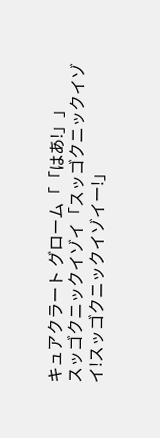キュアクラート グローム「「はあ!」」
スッゴクニックイゾイ「スッゴクニックイゾイ!スッゴクニックイゾイー!」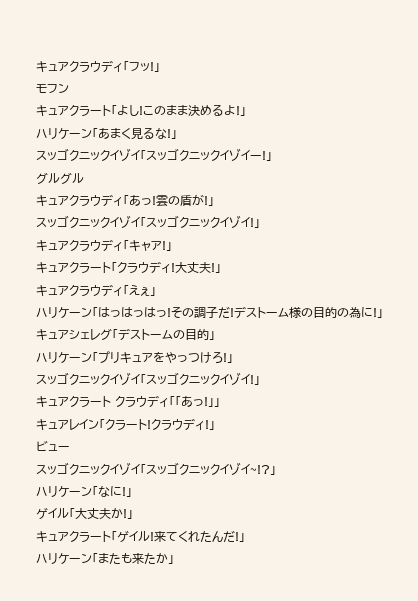キュアクラウディ「フッ!」
モフン
キュアクラート「よし!このまま決めるよ!」
ハリケーン「あまく見るな!」
スッゴクニックイゾイ「スッゴクニックイゾイー!」
グルグル
キュアクラウディ「あっ!雲の盾が!」
スッゴクニックイゾイ「スッゴクニックイゾイ!」
キュアクラウディ「キャア!」
キュアクラート「クラウディ!大丈夫!」
キュアクラウディ「えぇ」
ハリケーン「はっはっはっ!その調子だ!デストーム様の目的の為に!」
キュアシェレグ「デストームの目的」
ハリケーン「プリキュアをやっつけろ!」
スッゴクニックイゾイ「スッゴクニックイゾイ!」
キュアクラート クラウディ「「あっ!」」
キュアレイン「クラート!クラウディ!」
ビュー
スッゴクニックイゾイ「スッゴクニックイゾイ~!?」
ハリケーン「なに!」
ゲイル「大丈夫か!」
キュアクラート「ゲイル!来てくれたんだ!」
ハリケーン「またも来たか」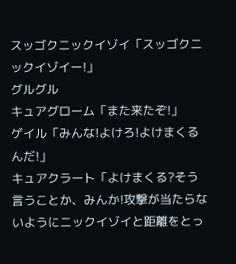スッゴクニックイゾイ「スッゴクニックイゾイー!」
グルグル
キュアグローム「また来たぞ!」
ゲイル「みんな!よけろ!よけまくるんだ!」
キュアクラート「よけまくる?そう言うことか、みんか!攻撃が当たらないようにニックイゾイと距離をとっ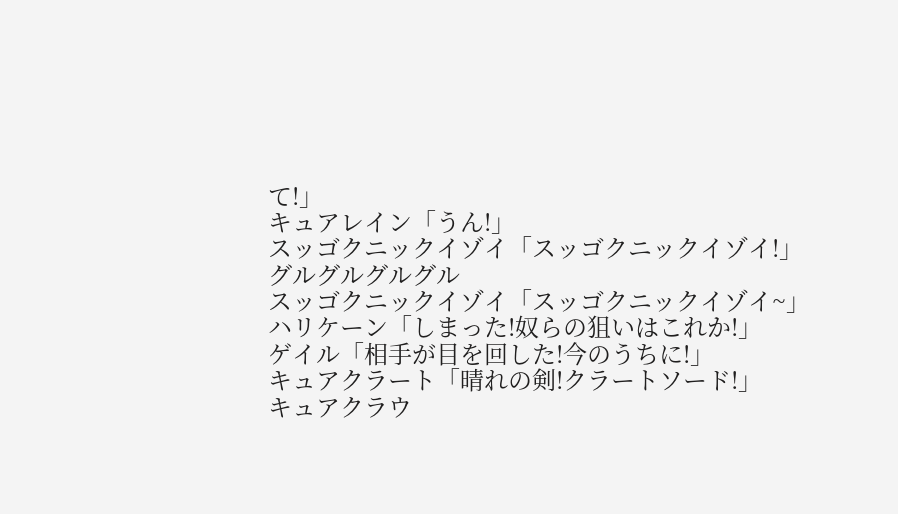て!」
キュアレイン「うん!」
スッゴクニックイゾイ「スッゴクニックイゾイ!」
グルグルグルグル
スッゴクニックイゾイ「スッゴクニックイゾイ~」
ハリケーン「しまった!奴らの狙いはこれか!」
ゲイル「相手が目を回した!今のうちに!」
キュアクラート「晴れの剣!クラートソード!」
キュアクラウ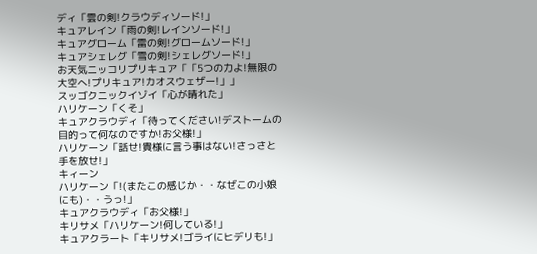ディ「雲の剣!クラウディソード!」
キュアレイン「雨の剣!レインソード!」
キュアグローム「雷の剣!グロームソード!」
キュアシェレグ「雪の剣!シェレグソード!」
お天気ニッコリプリキュア「「5つの力よ!無限の大空へ!プリキュア!カオスウェザー!」」
スッゴクニックイゾイ「心が晴れた」
ハリケーン「くそ」
キュアクラウディ「待ってください!デストームの目的って何なのですか!お父様!」
ハリケーン「話せ!貴様に言う事はない!さっさと手を放せ!」
キィーン
ハリケーン「!(またこの感じか・・なぜこの小娘にも)・・うっ!」
キュアクラウディ「お父様!」
キリサメ「ハリケーン!何している!」
キュアクラート「キリサメ!ゴライにヒデリも!」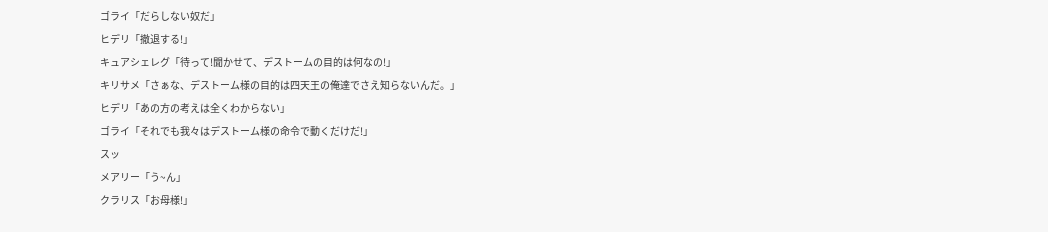ゴライ「だらしない奴だ」
ヒデリ「撤退する!」
キュアシェレグ「待って!聞かせて、デストームの目的は何なの!」
キリサメ「さぁな、デストーム様の目的は四天王の俺達でさえ知らないんだ。」
ヒデリ「あの方の考えは全くわからない」
ゴライ「それでも我々はデストーム様の命令で動くだけだ!」
スッ
メアリー「う~ん」
クラリス「お母様!」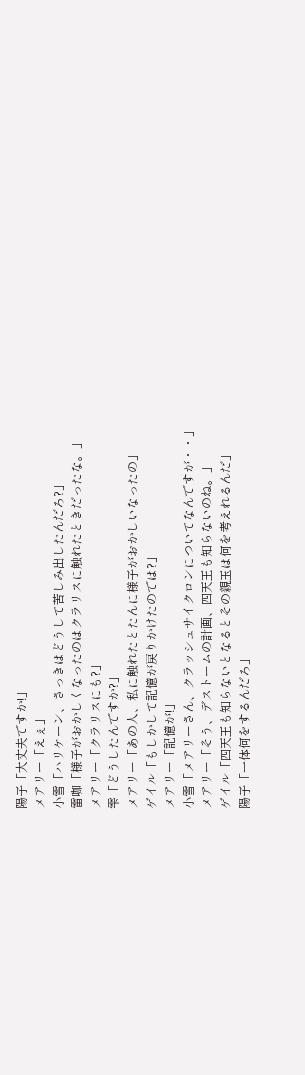陽子「大丈夫ですか!」
メアリー「えぇ」
小雪「ハリケーン、さっきはどうして苦しみ出したんだろ?」
雷咖「様子がおかしくなったのはクラリスに触れたときだったな。」
メアリー「クラリスにも?」
雫「どうしたんですか?」
メアリー「あの人、私に触れたとたんに様子がおかしいなったの」
ゲイル「もしかして記憶が戻りかけたのでは?」
メアリー「記憶が!」
小雪「メアリーさん、クラッシュサイクロンについてなんですが・・」
メアリー「そう、デストームの計画、四天王も知らないのね。」
ゲイル「四天王も知らないとなるとその親玉は何を考えれるんだ」
陽子「一体何をするんだろ」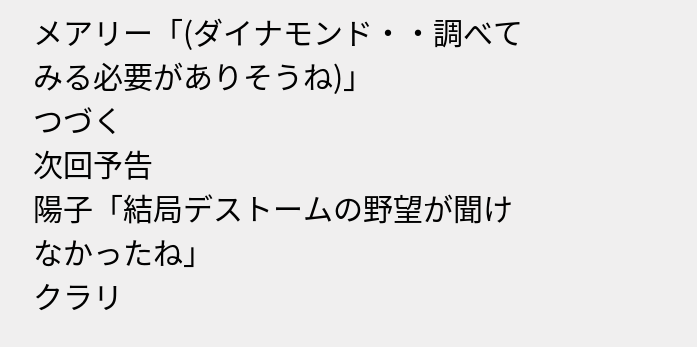メアリー「(ダイナモンド・・調べてみる必要がありそうね)」
つづく
次回予告
陽子「結局デストームの野望が聞けなかったね」
クラリ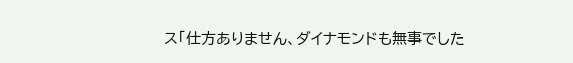ス「仕方ありません、ダイナモンドも無事でした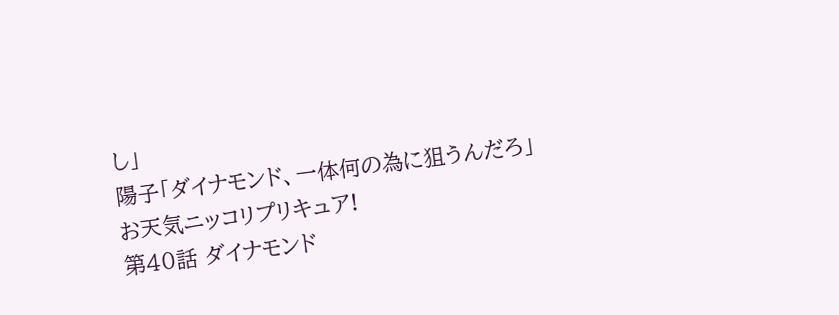し」
陽子「ダイナモンド、一体何の為に狙うんだろ」
お天気ニッコリプリキュア!
第40話 ダイナモンド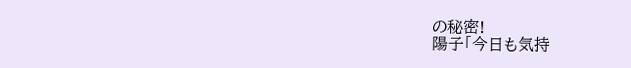の秘密!
陽子「今日も気持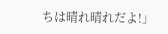ちは晴れ晴れだよ!」